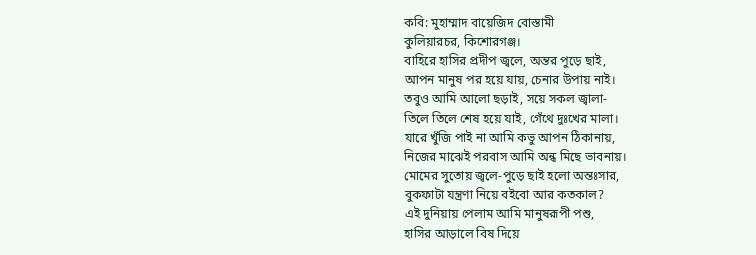কবি: মুহাম্মাদ বায়েজিদ বোস্তামী
কুলিয়ারচর, কিশোরগঞ্জ।
বাহিরে হাসির প্রদীপ জ্বলে, অন্তর পুড়ে ছাই,
আপন মানুষ পর হয়ে যায়, চেনার উপায় নাই।
তবুও আমি আলো ছড়াই, সয়ে সকল জ্বালা-
তিলে তিলে শেষ হয়ে যাই, গেঁথে দুঃখের মালা।
যারে খুঁজি পাই না আমি কভু আপন ঠিকানায়,
নিজের মাঝেই পরবাস আমি অন্ধ মিছে ভাবনায়।
মোমের সুতোয় জ্বলে-পুড়ে ছাই হলো অন্তঃসার,
বুকফাটা যন্ত্রণা নিয়ে বইবো আর কতকাল?
এই দুনিয়ায় পেলাম আমি মানুষরূপী পশু,
হাসির আড়ালে বিষ দিয়ে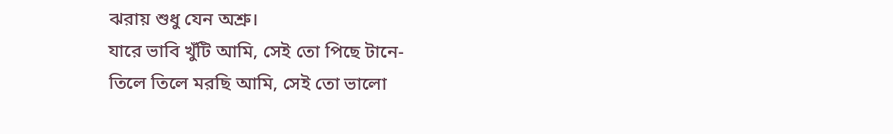ঝরায় শুধু যেন অশ্রু।
যারে ভাবি খুঁটি আমি, সেই তো পিছে টানে-
তিলে তিলে মরছি আমি, সেই তো ভালো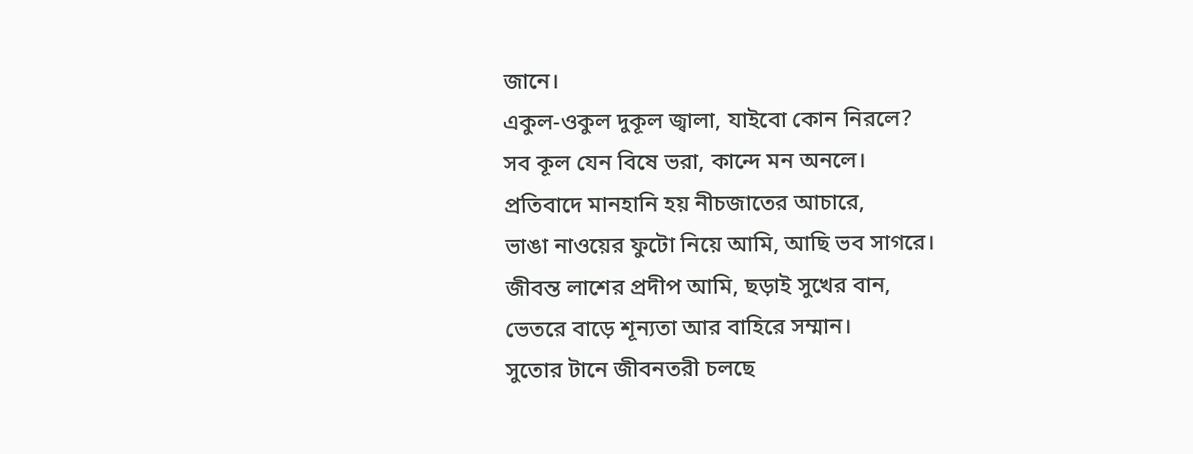জানে।
একুল-ওকুল দুকূল জ্বালা, যাইবো কোন নিরলে?
সব কূল যেন বিষে ভরা, কান্দে মন অনলে।
প্রতিবাদে মানহানি হয় নীচজাতের আচারে,
ভাঙা নাওয়ের ফুটো নিয়ে আমি, আছি ভব সাগরে।
জীবন্ত লাশের প্রদীপ আমি, ছড়াই সুখের বান,
ভেতরে বাড়ে শূন্যতা আর বাহিরে সম্মান।
সুতোর টানে জীবনতরী চলছে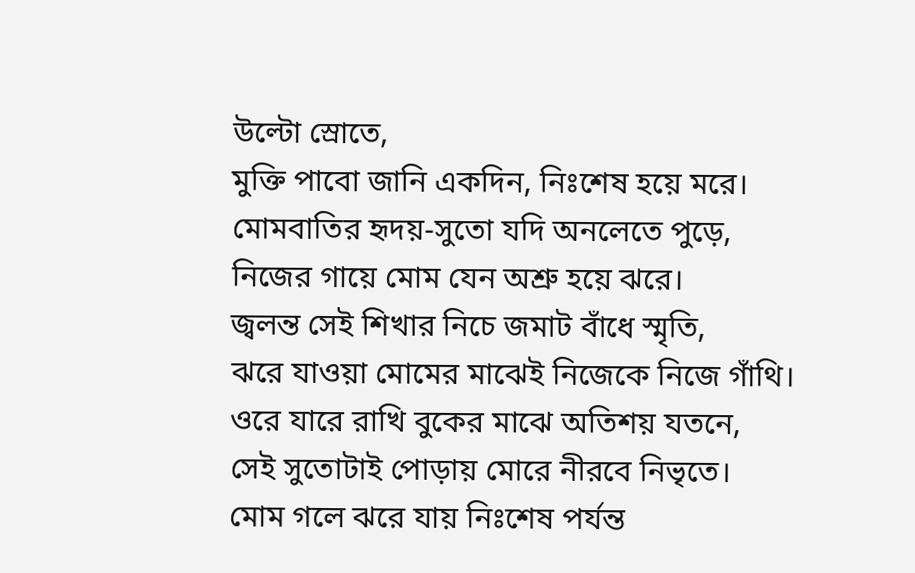উল্টো স্রোতে,
মুক্তি পাবো জানি একদিন, নিঃশেষ হয়ে মরে।
মোমবাতির হৃদয়-সুতো যদি অনলেতে পুড়ে,
নিজের গায়ে মোম যেন অশ্রু হয়ে ঝরে।
জ্বলন্ত সেই শিখার নিচে জমাট বাঁধে স্মৃতি,
ঝরে যাওয়া মোমের মাঝেই নিজেকে নিজে গাঁথি।
ওরে যারে রাখি বুকের মাঝে অতিশয় যতনে,
সেই সুতোটাই পোড়ায় মোরে নীরবে নিভৃতে।
মোম গলে ঝরে যায় নিঃশেষ পর্যন্ত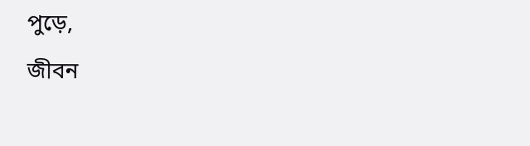পুড়ে,
জীবন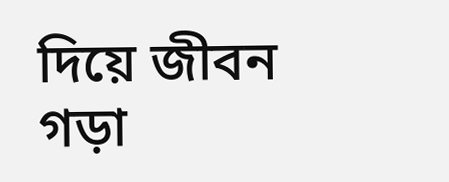দিয়ে জীবন গড়া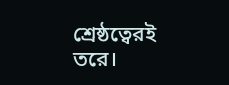শ্রেষ্ঠত্বেরই তরে।